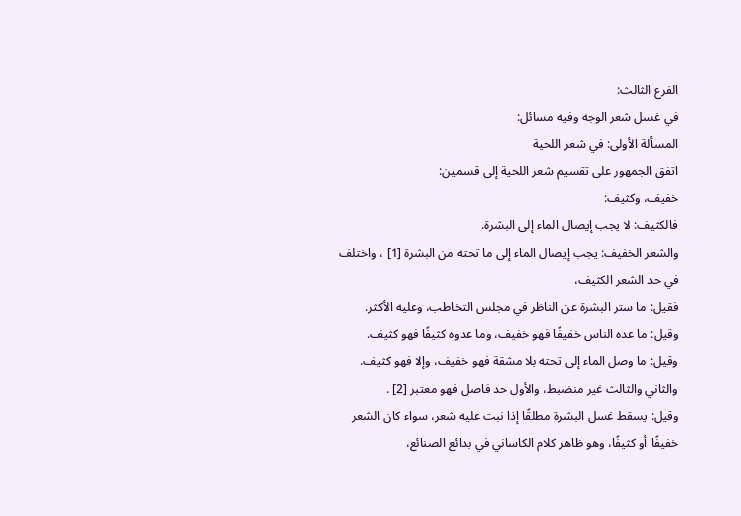الفرع الثالث:
في غسل شعر الوجه وفيه مسائل:
المسألة الأولى: في شعر اللحية
اتفق الجمهور على تقسيم شعر اللحية إلى قسمين:
خفيف، وكثيف:
فالكثيف: لا يجب إيصال الماء إلى البشرة.
والشعر الخفيف: يجب إيصال الماء إلى ما تحته من البشرة [1] ، واختلف في حد الشعر الكثيف،
فقيل: ما ستر البشرة عن الناظر في مجلس التخاطب، وعليه الأكثر.
وقيل: ما عده الناس خفيفًا فهو خفيف، وما عدوه كثيفًا فهو كثيف.
وقيل: ما وصل الماء إلى تحته بلا مشقة فهو خفيف، وإلا فهو كثيف.
والثاني والثالث غير منضبط، والأول حد فاصل فهو معتبر [2] .
وقيل: يسقط غسل البشرة مطلقًا إذا نبت عليه شعر، سواء كان الشعر خفيفًا أو كثيفًا، وهو ظاهر كلام الكاساني في بدائع الصنائع،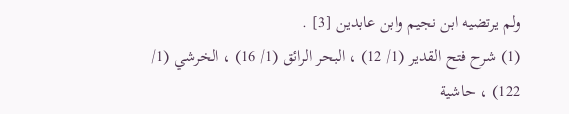ولم يرتضيه ابن نجيم وابن عابدين [3] .
(1) شرح فتح القدير (1/ 12) ، البحر الرائق (1/ 16) ، الخرشي (1/ 122) ، حاشية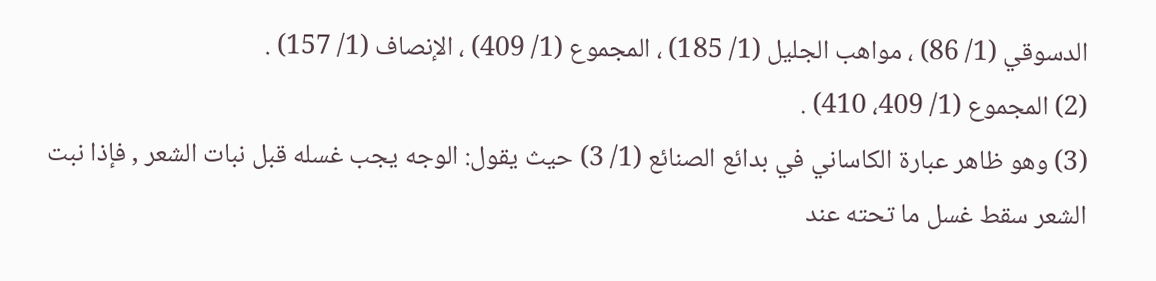الدسوقي (1/ 86) ، مواهب الجليل (1/ 185) ، المجموع (1/ 409) ، الإنصاف (1/ 157) .
(2) المجموع (1/ 409، 410) .
(3) وهو ظاهر عبارة الكاساني في بدائع الصنائع (1/ 3) حيث يقول: الوجه يجب غسله قبل نبات الشعر , فإذا نبت الشعر سقط غسل ما تحته عند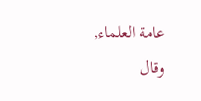عامة العلماء, وقال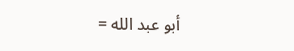أبو عبد الله =